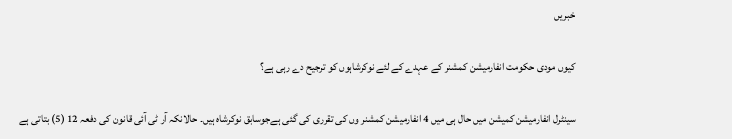خبریں

کیوں مودی حکومت انفارمیشن کمشنر کے عہدے کے لئے نوکرشاہوں کو ترجیح دے رہی ہے؟

سینٹرل انفارمیشن کمیشن میں حال ہی میں 4 انفارمیشن کمشنر وں کی تقرری کی گئی ہےجوسابق نوکرشاہ ہیں۔ حالانکہ آر ٹی آئی قانون کی دفعہ 12 (5) بتاتی ہے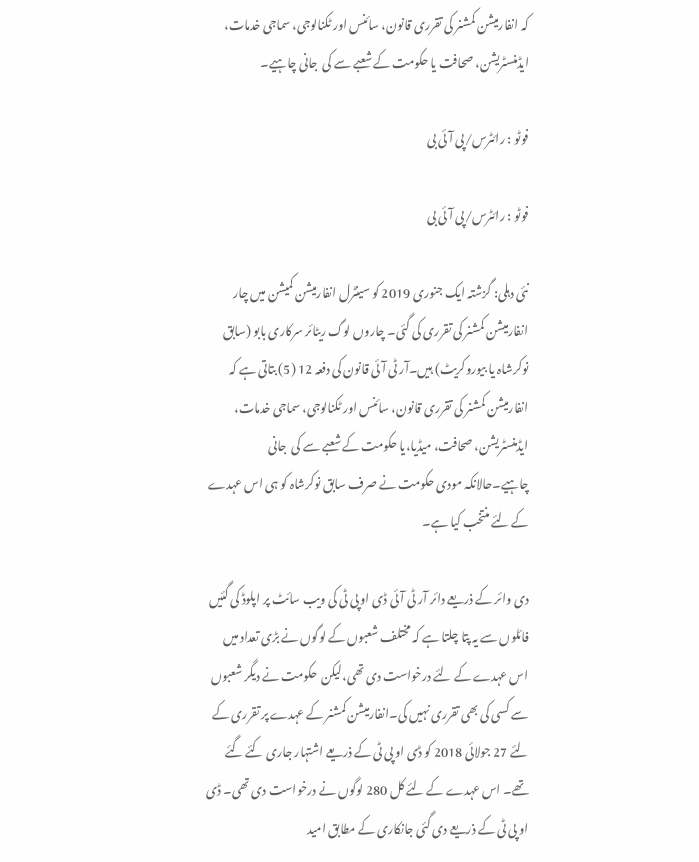کہ انفارمیشن کمشنر کی تقرری قانون، سائنس اور ٹکنالوجی، سماجی خدمات، ایڈمنسٹریشن، صحافت یا حکومت کے شعبے سے کی  جانی چاہیے۔

فوٹو : رائٹرس/پی آئی بی

فوٹو : رائٹرس/پی آئی بی

نئی دہلی: گزشتہ ایک جنوری 2019 کو سینٹرل انفارمیشن کمیشن میں چار انفارمیشن کمشنر کی تقرری کی گئی۔ چاروں لوگ ریٹائر سرکاری بابو (سابق نوکرشاہ یا بیوروکریٹ) ہیں۔آر ٹی آئی قانون کی دفعہ 12 (5) بتاتی ہے کہ انفارمیشن کمشنر کی تقرری قانون، سائنس اور ٹکنالوجی، سماجی خدمات، ایڈمنسٹریشن، صحافت، میڈیا،یا حکومت کے شعبے سے کی  جانی چاہیے۔حالانکہ مودی حکومت نے صرف سابق نوکرشاہ کو ہی اس عہدے کے لئے منتخب کیا ہے۔

دی وائر کے ذریعے دائر آر ٹی آئی ڈی او پی ٹی کی ویب سائٹ پر اپلوڈ کی گئیں فائلوں سے یہ پتا چلتا ہے کہ مختلف شعبوں کے لوگوں نے بڑی تعداد میں اس عہدے کے لئے درخواست دی تھی،لیکن  حکومت نے دیگر شعبوں سے کسی کی بھی تقرری نہیں کی۔انفارمیشن کمشنر کے عہدے پر تقرری کے لئے 27 جولائی 2018 کو ڈی او پی ٹی کے ذریعے اشتہار جاری کئے گئے تھے۔ اس عہدے کے لئے کل 280 لوگوں نے درخواست دی تھی۔ ڈی او پی ٹی کے ذریعے دی گئی جانکاری کے مطابق امید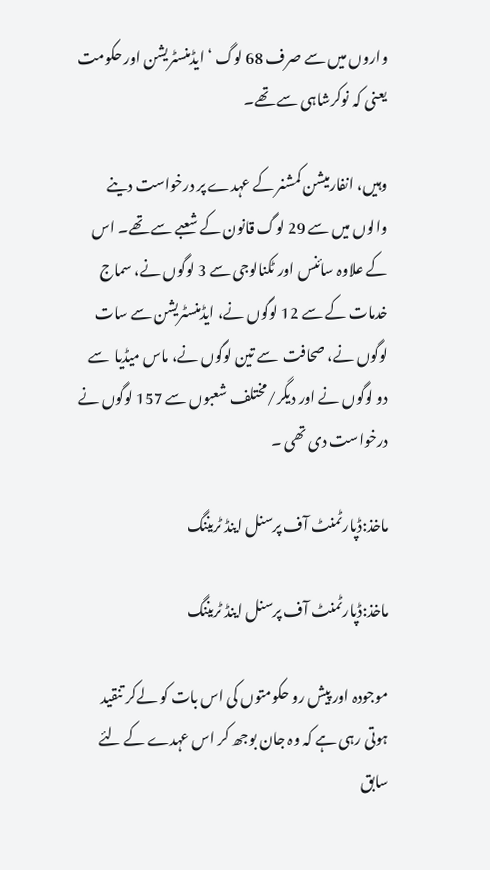واروں میں سے صرف 68 لوگ ‘ ایڈمنسٹریشن اور حکومت یعنی کہ نوکرشاہی سے تھے۔

وہیں، انفارمیشن کمشنر کے عہدے پر درخواست دینے والوں میں سے 29 لوگ قانون کے شعبے سے تھے۔ اس کے علاوہ سائنس اور ٹکنالوجی سے 3 لوگوں نے، سماج خدمات کے سے 12 لوگوں نے، ایڈمنسٹریشن سے سات لوگوں نے، صحافت  سے تین لوگوں نے، ماس میڈیا  سے دو لوگوں نے اور دیگر/مختلف شعبوں سے 157 لوگوں نے درخواست دی تھی ۔

ماخذ:ڈپارٹمنٹ آف پرسنل اینڈ ٹریننگ

ماخذ:ڈپارٹمنٹ آف پرسنل اینڈ ٹریننگ

موجودہ اور پیش رو حکومتوں کی اس بات کو لےکر تنقید ہوتی رہی ہے کہ وہ جان بوجھ کر اس عہدے کے لئے سابق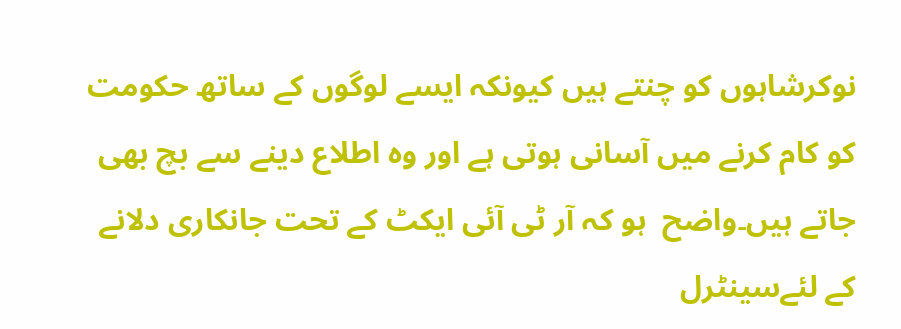نوکرشاہوں کو چنتے ہیں کیونکہ ایسے لوگوں کے ساتھ حکومت کو کام کرنے میں آسانی ہوتی ہے اور وہ اطلاع دینے سے بچ بھی جاتے ہیں۔واضح  ہو کہ آر ٹی آئی ایکٹ کے تحت جانکاری دلانے کے لئےسینٹرل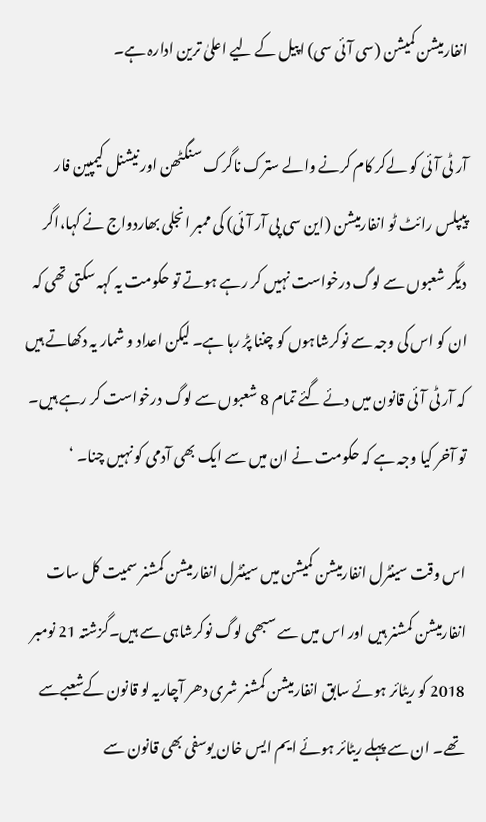انفارمیشن کمیشن (سی آئی سی) اپیل کے لیے اعلیٰ ترین ادارہ ہے۔

آر ٹی آئی کو لےکر کام کرنے والے سترک ناگرک سنگٹھن اور نیشنل کیمپین فار پیپلس رائٹ ٹو انفارمیشن (این سی پی آر آئی) کی ممبر انجلی بھاردواج نے کہا،اگر دیگر شعبوں سے لوگ درخواست نہیں کر رہے ہوتے تو حکومت یہ کہہ سکتی تھی کہ ان کو اس کی وجہ سے نوکرشاہوں کو چننا پڑ رہا ہے۔ لیکن اعداد و شمار یہ دکھاتے ہیں کہ آر ٹی آئی قانون میں دئے گئے تمام 8 شعبوں سے لوگ درخواست کر رہے ہیں۔ تو آخر کیا وجہ ہے کہ حکومت نے ان میں سے ایک بھی آدمی کو نہیں چنا۔ ‘

اس وقت سینٹرل انفارمیشن کمیشن میں سینٹرل انفارمیشن کمشنر سمیت کل سات انفارمیشن کمشنر ہیں اور اس میں سے سبھی لوگ نوکرشاہی سے ہیں۔گزشتہ 21 نومبر 2018 کو ریٹائر ہوئے سابق انفارمیشن کمشنر شری دھر آچاریہ لو قانون کےشعبےسے تھے۔ ان سے پہلے ریٹائر ہوئے ایم ایس خان یوسفی بھی قانون سے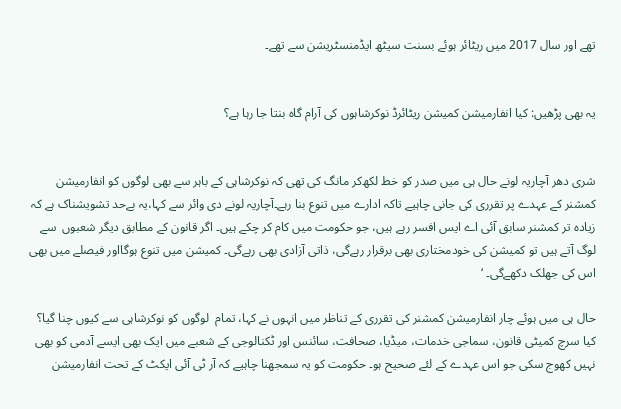تھے اور سال 2017 میں ریٹائر ہوئے بسنت سیٹھ ایڈمنسٹریشن سے تھے۔


یہ بھی پڑھیں: کیا انفارمیشن کمیشن ریٹائرڈ نوکرشاہوں کی آرام گاہ بنتا جا رہا ہے؟


شری دھر آچاریہ لونے حال ہی میں صدر کو خط لکھ‌کر مانگ کی تھی کہ نوکرشاہی کے باہر سے بھی لوگوں کو انفارمیشن کمشنر کے عہدے پر تقرری کی جانی چاہیے تاکہ ادارے میں تنوع بنا رہے۔آچاریہ لونے دی وائر سے کہا،یہ بےحد تشویشناک ہے کہ زیادہ تر کمشنر سابق آئی اے ایس افسر رہے ہیں، جو حکومت میں کام کر چکے ہیں۔ اگر قانون کے مطابق دیگر شعبوں  سے لوگ آتے ہیں تو کمیشن کی خودمختاری بھی برقرار رہے‌گی، ذاتی آزادی بھی رہے‌گی۔ کمیشن میں تنوع ہوگااور فیصلے میں بھی اس کی جھلک دکھے‌گی۔ ‘

حال ہی میں ہوئے چار انفارمیشن کمشنر کی تقرری کے تناظر میں انہوں نے کہا، تمام  لوگوں کو نوکرشاہی سے کیوں چنا گیا؟ کیا سرچ کمیٹی قانون، سماجی خدمات، میڈیا، صحافت، سائنس اور ٹکنالوجی کے شعبے میں ایک بھی ایسے آدمی کو بھی نہیں کھوج سکی جو اس عہدے کے لئے صحیح ہو۔ حکومت کو یہ سمجھنا چاہیے کہ آر ٹی آئی ایکٹ کے تحت انفارمیشن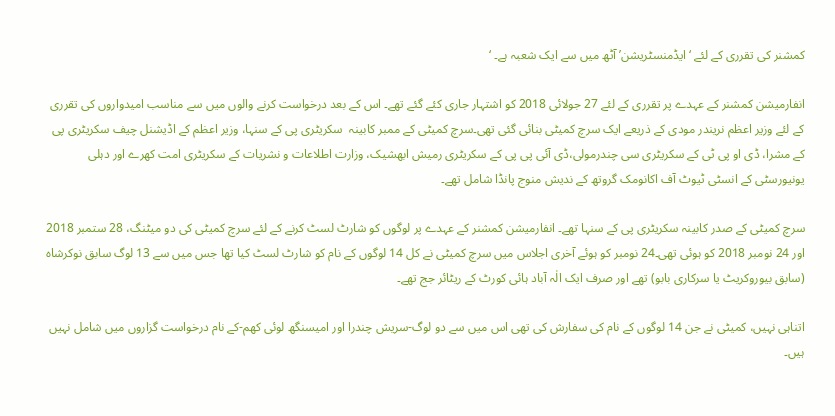کمشنر کی تقرری کے لئے ‘ایڈمنسٹریشن’ آٹھ میں سے ایک شعبہ ہے۔ ‘

انفارمیشن کمشنر کے عہدے پر تقرری کے لئے 27 جولائی 2018 کو اشتہار جاری کئے گئے تھے۔ اس کے بعد درخواست کرنے والوں میں سے مناسب امیدواروں کی تقرری کے لئے وزیر اعظم نریندر مودی کے ذریعے ایک سرچ کمیٹی بنائی گئی تھی۔سرچ کمیٹی کے ممبر کابینہ  سکریٹری پی کے سنہا، وزیر اعظم کے اڈیشنل چیف سکریٹری پی کے مشرا، ڈی او پی ٹی کے سکریٹری سی چندرمولی،ڈی آئی پی پی کے سکریٹری رمیش ابھشیک، وزارت اطلاعات و نشریات کے سکریٹری امت کھرے اور دہلی یونیورسٹی کے انسٹی ٹیوٹ آف اکانومک گروتھ کے ندیش منوج پانڈا شامل تھے۔

سرچ کمیٹی کے صدر کابینہ سکریٹری پی کے سنہا تھے۔ انفارمیشن کمشنر کے عہدے پر لوگوں کو شارٹ لسٹ کرنے کے لئے سرچ کمیٹی کی دو میٹنگ، 28 ستمبر 2018 اور 24 نومبر 2018 کو ہوئی تھی۔24 نومبر کو ہوئے آخری اجلاس میں سرچ کمیٹی نے کل 14 لوگوں کے نام کو شارٹ لسٹ کیا تھا جس میں سے 13 لوگ سابق نوکرشاہ (سابق بیوروکریٹ یا سرکاری بابو) تھے اور صرف ایک الٰہ آباد ہائی کورٹ کے ریٹائر جج تھے۔

اتناہی نہیں، کمیٹی نے جن 14 لوگوں کے نام کی سفارش کی تھی اس میں سے دو لوگ-سریش چندرا اور امیسنگھ لوئی کھم-کے نام درخواست گزاروں میں شامل نہیں ہیں۔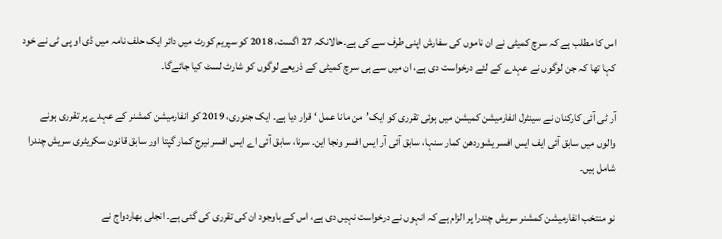اس کا مطلب ہے کہ سرچ کمیٹی نے ان ناموں کی سفارش اپنی طرف سے کی ہے۔حالانکہ 27 اگست، 2018 کو سپریم کورٹ میں دائر ایک حلف نامہ میں ڈی او پی ٹی نے خود کہا تھا کہ جن لوگوں نے عہدے کے لئے درخواست دی ہے، ان میں سے ہی سرچ کمیٹی کے ذریعے لوگوں کو شارٹ لسٹ کیا جائے‌گا۔

آر ٹی آئی کارکنان نے سینٹرل انفارمیشن کمیشن میں ہوئی تقرری کو ایک’من مانا عمل ‘قرار دیا ہے۔ ایک جنوری، 2019 کو انفارمیشن کمشنر کے عہدے پر تقرری ہونے والوں میں سابق آئی ایف ایس افسر یشوردھن کمار سنہا، سابق آئی آر ایس افسر ونجا این۔ سرنا، سابق آئی اے ایس افسر نیرج کمار گپتا اور سابق قانون سکریٹری سریش چندرا شامل ہیں۔

نو منتخب انفارمیشن کمشنر سریش چندرا پر الزام ہے کہ انہوں نے درخواست نہیں دی ہے، اس کے باوجود ان کی تقرری کی گئی ہے۔ انجلی بھاردواج نے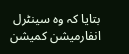بتایا کہ وہ سینٹرل انفارمیشن کمیشن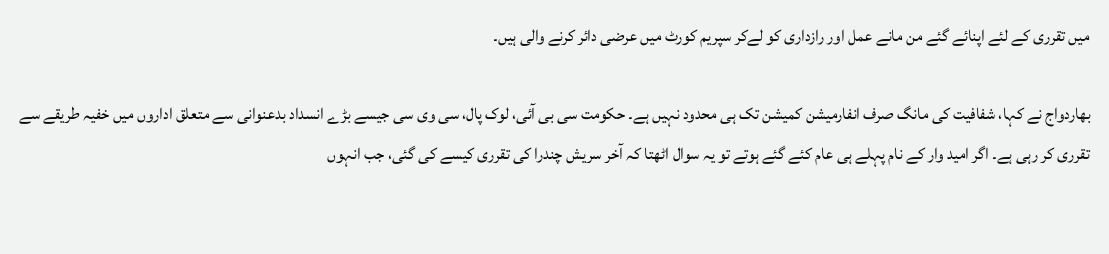میں تقرری کے لئے اپنائے گئے من مانے عمل اور رازداری کو لےکر سپریم کورٹ میں عرضی دائر کرنے والی ہیں۔

بھاردواج نے کہا، شفافیت کی مانگ صرف انفارمیشن کمیشن تک ہی محدود نہیں ہے۔ حکومت سی بی آئی، لوک پال، سی وی سی جیسے بڑے انسداد بدعنوانی سے متعلق اداروں میں خفیہ طریقے سے تقرری کر رہی ہے۔ اگر امید وار کے نام پہلے ہی عام کئے گئے ہوتے تو یہ سوال اٹھتا کہ آخر سریش چندرا کی تقرری کیسے کی گئی، جب انہوں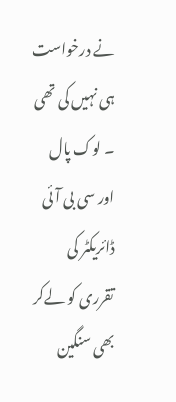نے درخواست ہی نہیں کی تھی ۔ لوک پال اور سی بی آئی ڈائریکٹر کی تقرری کو لےکر بھی سنگین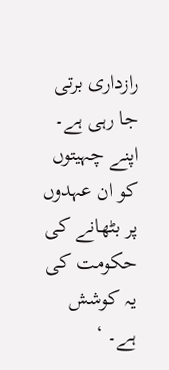رازداری برتی جا رہی ہے۔ اپنے چہیتوں کو ان عہدوں پر بٹھانے کی حکومت کی یہ کوشش ہے۔ ‘